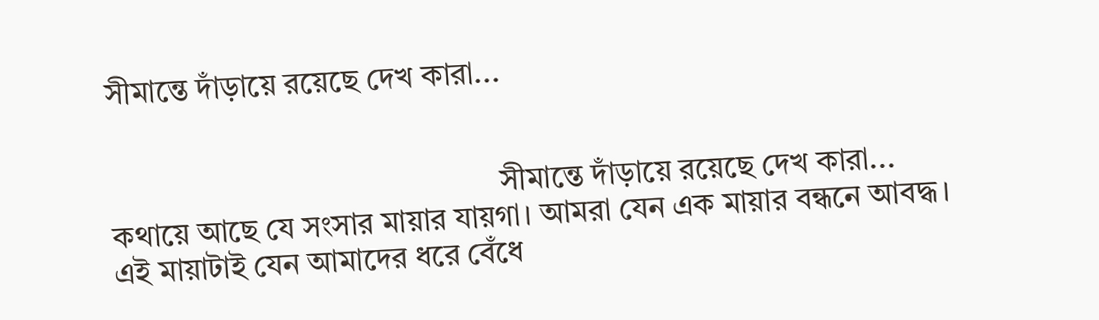সীমান্তে দাঁড়ায়ে রয়েছে দেখ কারা...


                                                  সীমান্তে দাঁড়ায়ে রয়েছে দেখ কারা...
কথায়ে আছে যে সংসার মায়ার যায়গা। আমরা যেন এক মায়ার বন্ধনে আবদ্ধ। এই মায়াটাই যেন আমাদের ধরে বেঁধে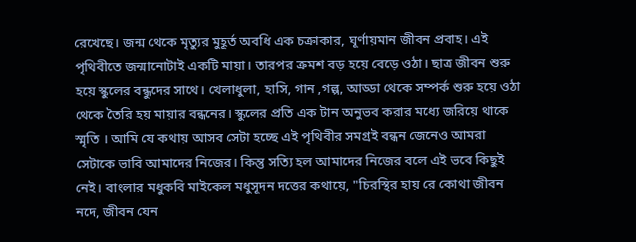রেখেছে। জন্ম থেকে মৃত্যুর মুহূর্ত অবধি এক চক্রাকার, ঘূর্ণায়মান জীবন প্রবাহ। এই পৃথিবীতে জন্মানোটাই একটি মায়া। তারপর ক্রমশ বড় হয়ে বেড়ে ওঠা। ছাত্র জীবন শুরু হয়ে স্কুলের বন্ধুদের সাথে। খেলাধুলা, হাসি, গান ,গল্প, আড্ডা থেকে সম্পর্ক শুরু হয়ে ওঠা থেকে তৈরি হয় মায়ার বন্ধনের। স্কুলের প্রতি এক টান অনুভব করার মধ্যে জরিয়ে থাকে স্মৃতি । আমি যে কথায় আসব সেটা হচ্ছে এই পৃথিবীর সমগ্রই বন্ধন জেনেও আমরা সেটাকে ভাবি আমাদের নিজের। কিন্তু সত্যি হল আমাদের নিজের বলে এই ভবে কিছুই নেই। বাংলার মধুকবি মাইকেল মধুসূদন দত্তের কথায়ে, "চিরস্থির হায় রে কোথা জীবন নদে, জীবন যেন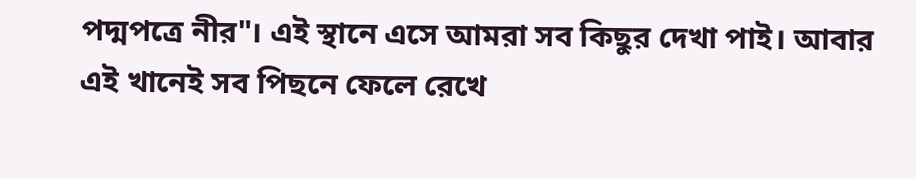পদ্মপত্রে নীর"। এই স্থানে এসে আমরা সব কিছুর দেখা পাই। আবার এই খানেই সব পিছনে ফেলে রেখে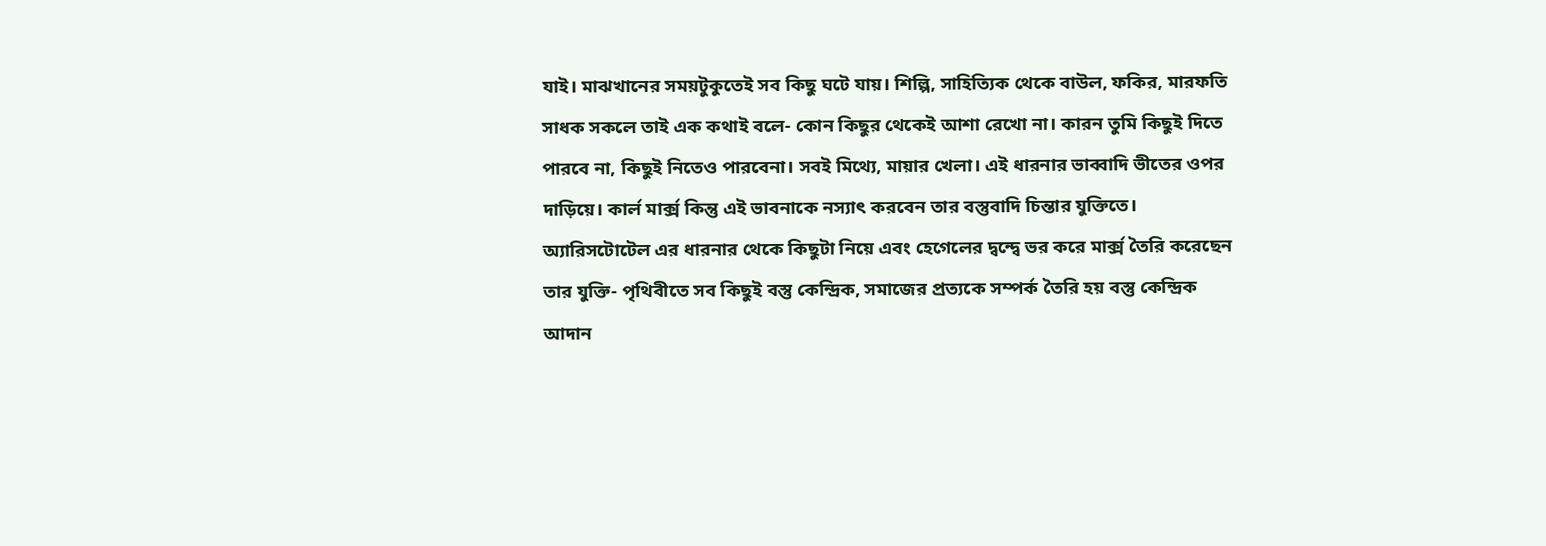যাই। মাঝখানের সময়টুকুতেই সব কিছু ঘটে যায়। শিল্পি, সাহিত্যিক থেকে বাউল, ফকির, মারফতি সাধক সকলে তাই এক কথাই বলে- কোন কিছুর থেকেই আশা রেখো না। কারন তুমি কিছুই দিতে পারবে না, কিছুই নিতেও পারবেনা। সবই মিথ্যে, মায়ার খেলা। এই ধারনার ভাব্বাদি ভীতের ওপর দাড়িয়ে। কার্ল মার্ক্স কিন্তু এই ভাবনাকে নস্যাৎ করবেন তার বস্তুবাদি চিন্তার যুক্তিতে। অ্যারিসটোটেল এর ধারনার থেকে কিছুটা নিয়ে এবং হেগেলের দ্বন্দ্বে ভর করে মার্ক্স তৈরি করেছেন তার যুক্তি- পৃথিবীতে সব কিছুই বস্তু কেন্দ্রিক, সমাজের প্রত্যকে সম্পর্ক তৈরি হয় বস্তু কেন্দ্রিক আদান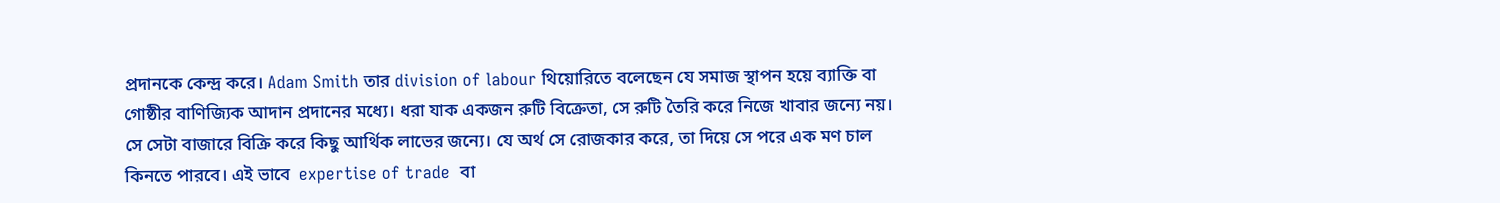প্রদানকে কেন্দ্র করে। Adam Smith তার division of labour থিয়োরিতে বলেছেন যে সমাজ স্থাপন হয়ে ব্যাক্তি বা গোষ্ঠীর বাণিজ্যিক আদান প্রদানের মধ্যে। ধরা যাক একজন রুটি বিক্রেতা, সে রুটি তৈরি করে নিজে খাবার জন্যে নয়। সে সেটা বাজারে বিক্রি করে কিছু আর্থিক লাভের জন্যে। যে অর্থ সে রোজকার করে, তা দিয়ে সে পরে এক মণ চাল কিনতে পারবে। এই ভাবে  expertise of trade  বা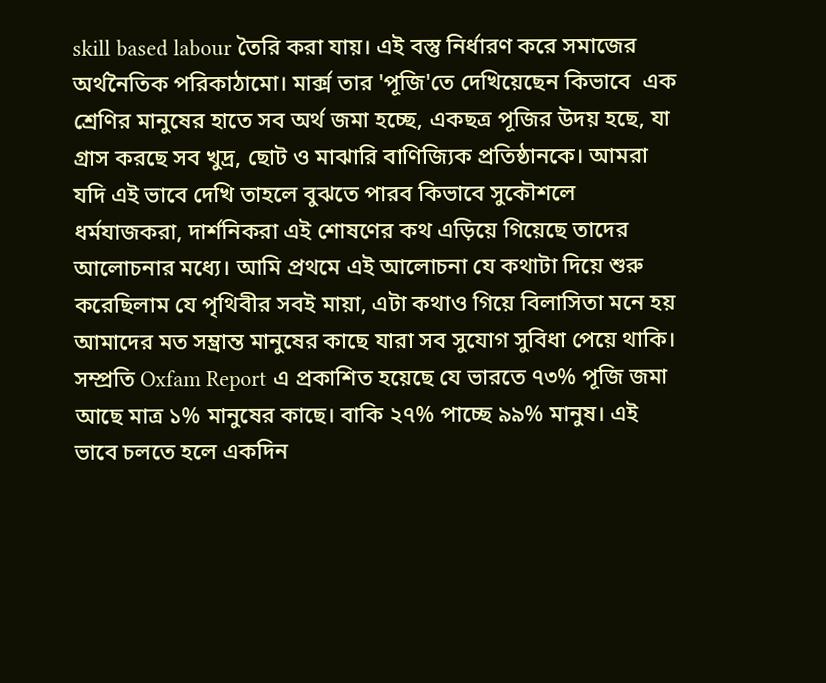skill based labour তৈরি করা যায়। এই বস্তু নির্ধারণ করে সমাজের অর্থনৈতিক পরিকাঠামো। মার্ক্স তার 'পূজি'তে দেখিয়েছেন কিভাবে  এক শ্রেণির মানুষের হাতে সব অর্থ জমা হচ্ছে, একছত্র পূজির উদয় হছে, যা গ্রাস করছে সব খুদ্র, ছোট ও মাঝারি বাণিজ্যিক প্রতিষ্ঠানকে। আমরা যদি এই ভাবে দেখি তাহলে বুঝতে পারব কিভাবে সুকৌশলে ধর্মযাজকরা, দার্শনিকরা এই শোষণের কথ এড়িয়ে গিয়েছে তাদের আলোচনার মধ্যে। আমি প্রথমে এই আলোচনা যে কথাটা দিয়ে শুরু করেছিলাম যে পৃথিবীর সবই মায়া, এটা কথাও গিয়ে বিলাসিতা মনে হয় আমাদের মত সম্ভ্রান্ত মানুষের কাছে যারা সব সুযোগ সুবিধা পেয়ে থাকি। সম্প্রতি Oxfam Report এ প্রকাশিত হয়েছে যে ভারতে ৭৩% পূজি জমা আছে মাত্র ১% মানুষের কাছে। বাকি ২৭% পাচ্ছে ৯৯% মানুষ। এই ভাবে চলতে হলে একদিন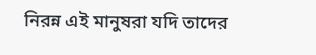নিরন্ন এই মানুষরা যদি তাদের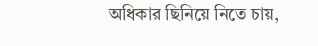অধিকার ছিনিয়ে নিতে চায়,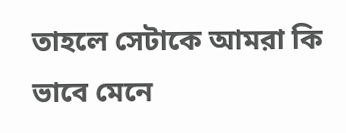তাহলে সেটাকে আমরা কি ভাবে মেনে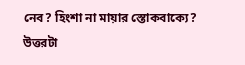নেব? হিংশা না মায়ার স্তোকবাক্যে? উত্তরটা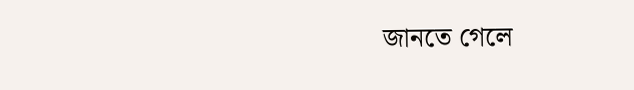জানতে গেলে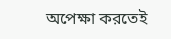অপেক্ষা করতেই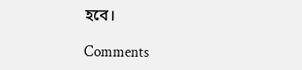হবে।

Comments